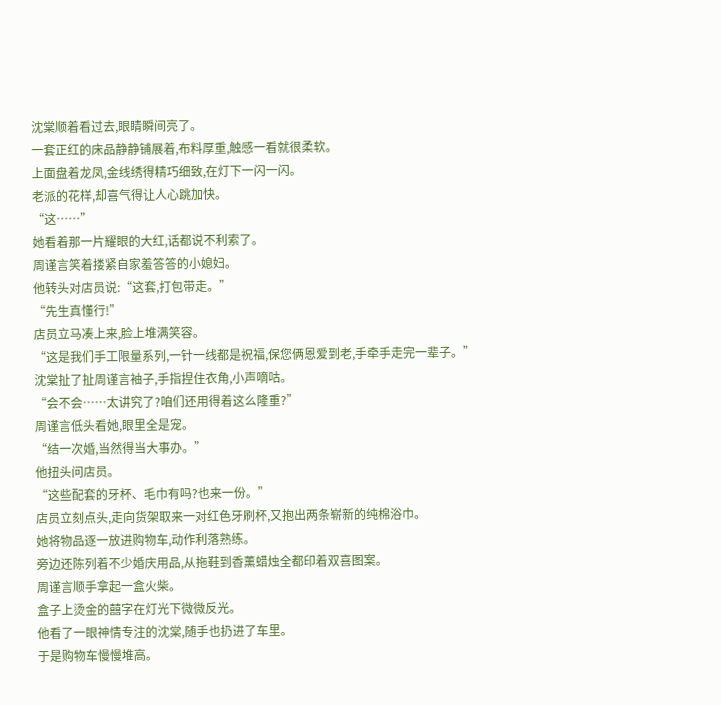沈棠顺着看过去,眼睛瞬间亮了。
一套正红的床品静静铺展着,布料厚重,触感一看就很柔软。
上面盘着龙凤,金线绣得精巧细致,在灯下一闪一闪。
老派的花样,却喜气得让人心跳加快。
“这……”
她看着那一片耀眼的大红,话都说不利索了。
周谨言笑着搂紧自家羞答答的小媳妇。
他转头对店员说:“这套,打包带走。”
“先生真懂行!”
店员立马凑上来,脸上堆满笑容。
“这是我们手工限量系列,一针一线都是祝福,保您俩恩爱到老,手牵手走完一辈子。”
沈棠扯了扯周谨言袖子,手指捏住衣角,小声嘀咕。
“会不会……太讲究了?咱们还用得着这么隆重?”
周谨言低头看她,眼里全是宠。
“结一次婚,当然得当大事办。”
他扭头问店员。
“这些配套的牙杯、毛巾有吗?也来一份。”
店员立刻点头,走向货架取来一对红色牙刷杯,又抱出两条崭新的纯棉浴巾。
她将物品逐一放进购物车,动作利落熟练。
旁边还陈列着不少婚庆用品,从拖鞋到香薰蜡烛全都印着双喜图案。
周谨言顺手拿起一盒火柴。
盒子上烫金的囍字在灯光下微微反光。
他看了一眼神情专注的沈棠,随手也扔进了车里。
于是购物车慢慢堆高。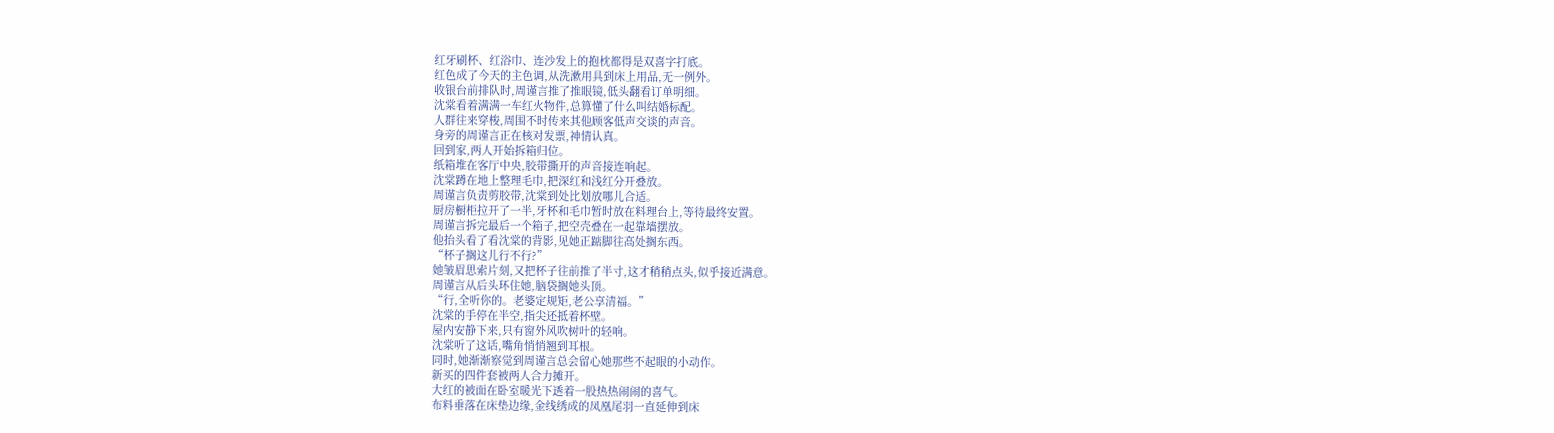红牙刷杯、红浴巾、连沙发上的抱枕都得是双喜字打底。
红色成了今天的主色调,从洗漱用具到床上用品,无一例外。
收银台前排队时,周谨言推了推眼镜,低头翻看订单明细。
沈棠看着满满一车红火物件,总算懂了什么叫结婚标配。
人群往来穿梭,周围不时传来其他顾客低声交谈的声音。
身旁的周谨言正在核对发票,神情认真。
回到家,两人开始拆箱归位。
纸箱堆在客厅中央,胶带撕开的声音接连响起。
沈棠蹲在地上整理毛巾,把深红和浅红分开叠放。
周谨言负责剪胶带,沈棠到处比划放哪儿合适。
厨房橱柜拉开了一半,牙杯和毛巾暂时放在料理台上,等待最终安置。
周谨言拆完最后一个箱子,把空壳叠在一起靠墙摆放。
他抬头看了看沈棠的背影,见她正踮脚往高处搁东西。
“杯子搁这儿行不行?”
她皱眉思索片刻,又把杯子往前推了半寸,这才稍稍点头,似乎接近满意。
周谨言从后头环住她,脑袋搁她头顶。
“行,全听你的。老婆定规矩,老公享清福。”
沈棠的手停在半空,指尖还抵着杯壁。
屋内安静下来,只有窗外风吹树叶的轻响。
沈棠听了这话,嘴角悄悄翘到耳根。
同时,她渐渐察觉到周谨言总会留心她那些不起眼的小动作。
新买的四件套被两人合力摊开。
大红的被面在卧室暖光下透着一股热热闹闹的喜气。
布料垂落在床垫边缘,金线绣成的凤凰尾羽一直延伸到床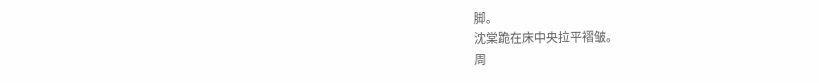脚。
沈棠跪在床中央拉平褶皱。
周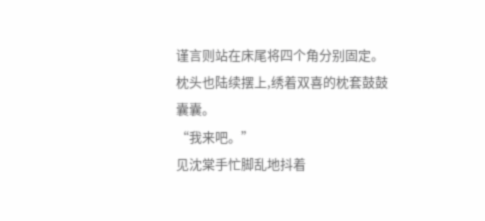谨言则站在床尾将四个角分别固定。
枕头也陆续摆上,绣着双喜的枕套鼓鼓囊囊。
“我来吧。”
见沈棠手忙脚乱地抖着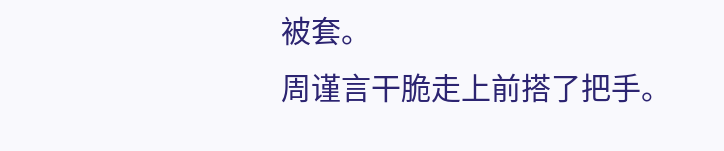被套。
周谨言干脆走上前搭了把手。